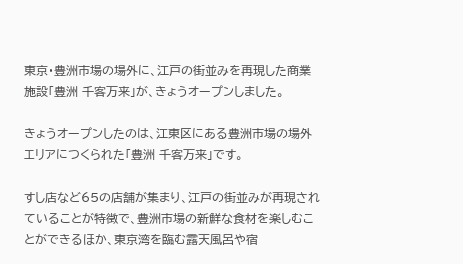東京・豊洲市場の場外に、江戸の街並みを再現した商業施設「豊洲 千客万来」が、きょうオープンしました。

きょうオープンしたのは、江東区にある豊洲市場の場外エリアにつくられた「豊洲 千客万来」です。

すし店など65の店舗が集まり、江戸の街並みが再現されていることが特徴で、豊洲市場の新鮮な食材を楽しむことができるほか、東京湾を臨む露天風呂や宿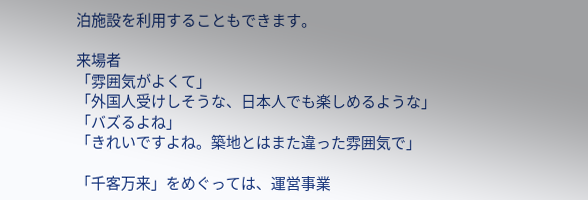泊施設を利用することもできます。

来場者
「雰囲気がよくて」
「外国人受けしそうな、日本人でも楽しめるような」
「バズるよね」
「きれいですよね。築地とはまた違った雰囲気で」

「千客万来」をめぐっては、運営事業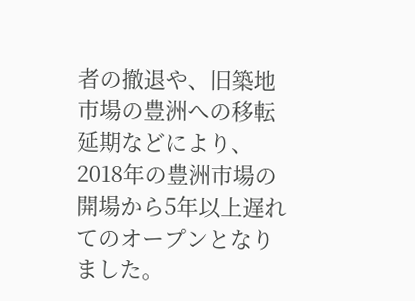者の撤退や、旧築地市場の豊洲への移転延期などにより、2018年の豊洲市場の開場から5年以上遅れてのオープンとなりました。